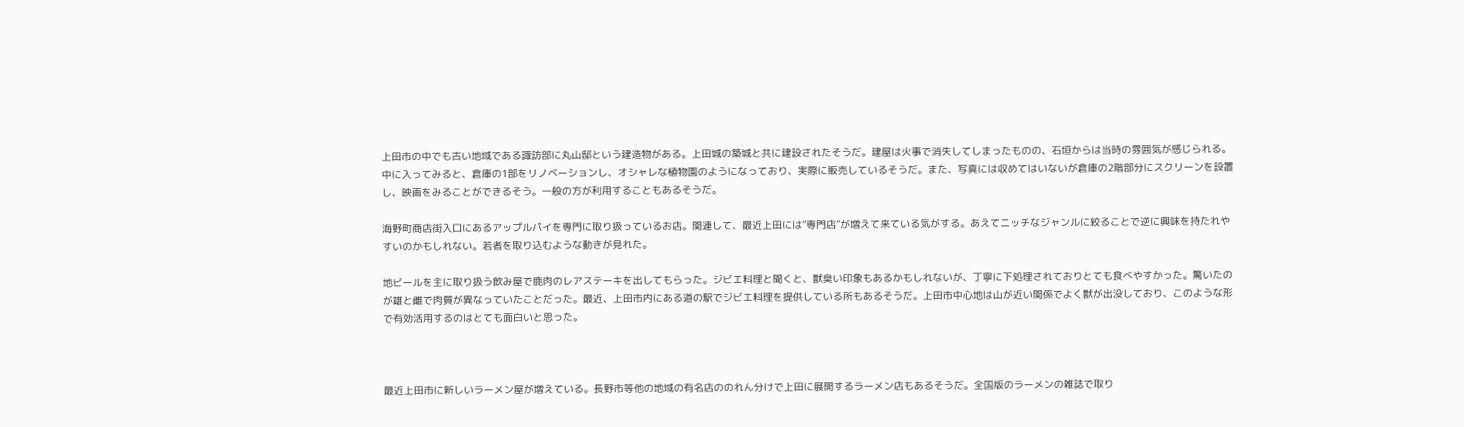上田市の中でも古い地域である諏訪部に丸山邸という建造物がある。上田城の築城と共に建設されたそうだ。建屋は火事で消失してしまったものの、石垣からは当時の雰囲気が感じられる。
中に入ってみると、倉庫の1部をリノベーションし、オシャレな植物園のようになっており、実際に販売しているそうだ。また、写真には収めてはいないが倉庫の2階部分にスクリーンを設置し、映画をみることができるそう。一般の方が利用することもあるそうだ。

海野町商店街入口にあるアップルパイを専門に取り扱っているお店。関連して、最近上田には”専門店”が増えて来ている気がする。あえてニッチなジャンルに絞ることで逆に興味を持たれやすいのかもしれない。若者を取り込むような動きが見れた。

地ビールを主に取り扱う飲み屋で鹿肉のレアステーキを出してもらった。ジビエ料理と聞くと、獣臭い印象もあるかもしれないが、丁寧に下処理されておりとても食べやすかった。驚いたのが雄と雌で肉質が異なっていたことだった。最近、上田市内にある道の駅でジビエ料理を提供している所もあるそうだ。上田市中心地は山が近い関係でよく獣が出没しており、このような形で有効活用するのはとても面白いと思った。



最近上田市に新しいラーメン屋が増えている。長野市等他の地域の有名店ののれん分けで上田に展開するラーメン店もあるそうだ。全国版のラーメンの雑誌で取り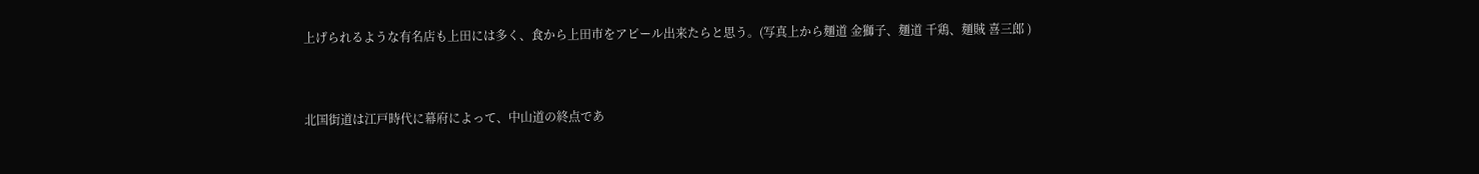上げられるような有名店も上田には多く、食から上田市をアピール出来たらと思う。(写真上から麺道 金獅子、麺道 千鶏、麺賊 喜三郎 )



北国街道は江戸時代に幕府によって、中山道の終点であ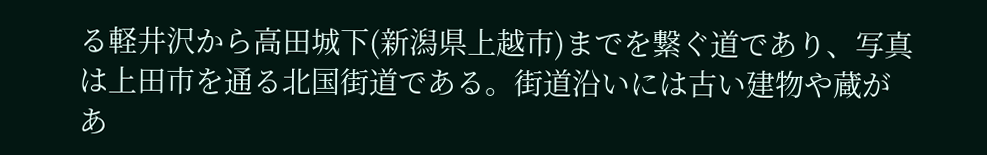る軽井沢から高田城下(新潟県上越市)までを繋ぐ道であり、写真は上田市を通る北国街道である。街道沿いには古い建物や蔵があ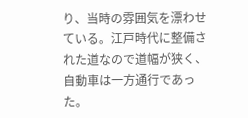り、当時の雰囲気を漂わせている。江戸時代に整備された道なので道幅が狭く、自動車は一方通行であった。